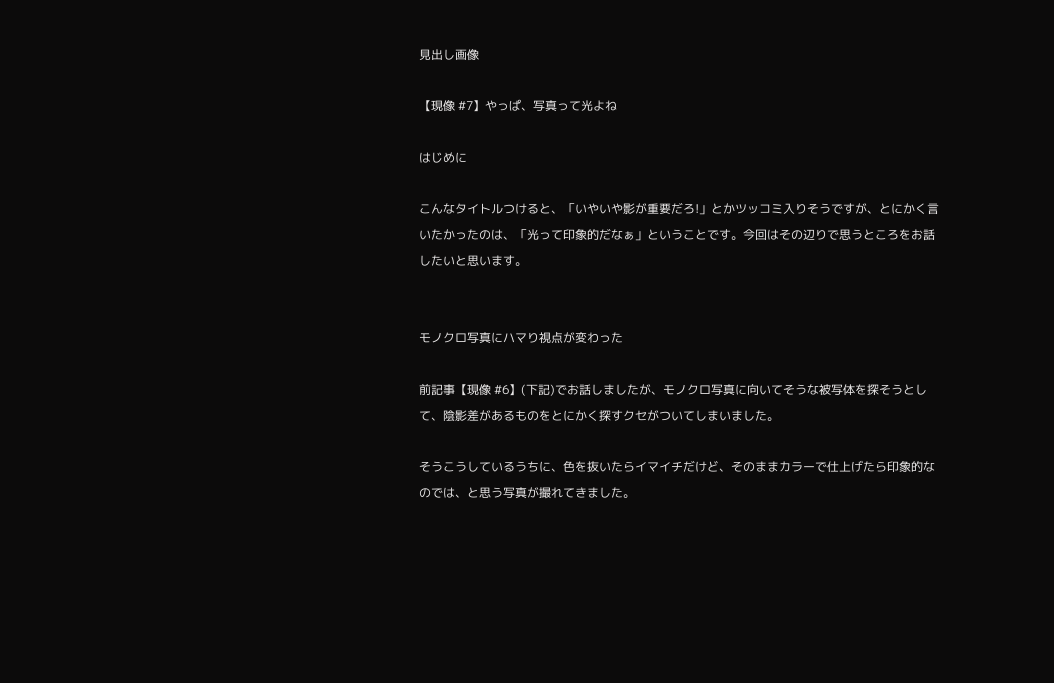見出し画像

【現像 #7】やっぱ、写真って光よね

はじめに

こんなタイトルつけると、「いやいや影が重要だろ!」とかツッコミ入りそうですが、とにかく言いたかったのは、「光って印象的だなぁ」ということです。今回はその辺りで思うところをお話したいと思います。


モノクロ写真にハマり視点が変わった

前記事【現像 #6】(下記)でお話しましたが、モノクロ写真に向いてそうな被写体を探そうとして、陰影差があるものをとにかく探すクセがついてしまいました。

そうこうしているうちに、色を抜いたらイマイチだけど、そのままカラーで仕上げたら印象的なのでは、と思う写真が撮れてきました。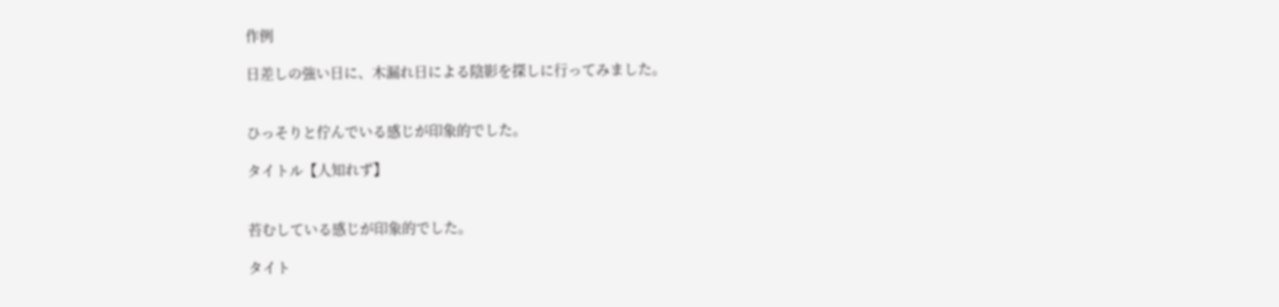作例

日差しの強い日に、木漏れ日による陰影を探しに行ってみました。


ひっそりと佇んでいる感じが印象的でした。

タイトル【人知れず】


苔むしている感じが印象的でした。

タイト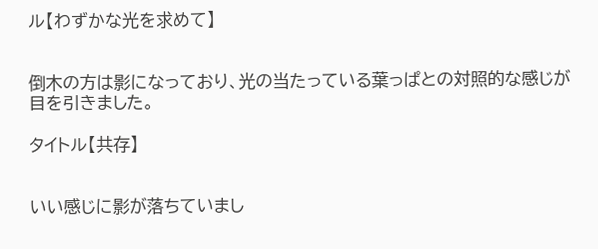ル【わずかな光を求めて】


倒木の方は影になっており、光の当たっている葉っぱとの対照的な感じが目を引きました。

タイトル【共存】


いい感じに影が落ちていまし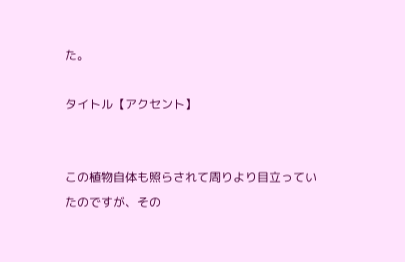た。

タイトル【アクセント】


この植物自体も照らされて周りより目立っていたのですが、その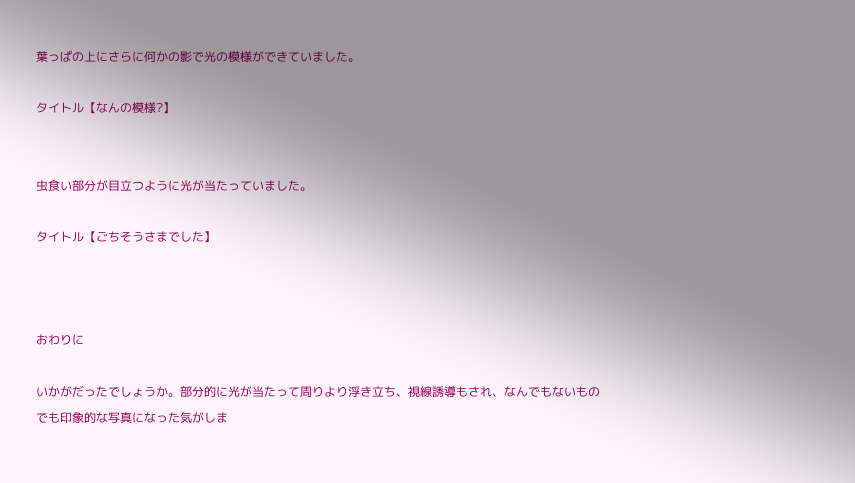葉っぱの上にさらに何かの影で光の模様ができていました。

タイトル【なんの模様?】


虫食い部分が目立つように光が当たっていました。

タイトル【ごちそうさまでした】



おわりに

いかがだったでしょうか。部分的に光が当たって周りより浮き立ち、視線誘導もされ、なんでもないものでも印象的な写真になった気がしま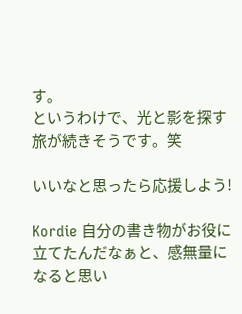す。
というわけで、光と影を探す旅が続きそうです。笑

いいなと思ったら応援しよう!

Kordie 自分の書き物がお役に立てたんだなぁと、感無量になると思い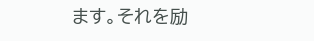ます。それを励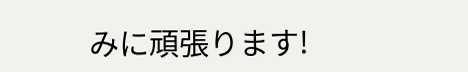みに頑張ります!